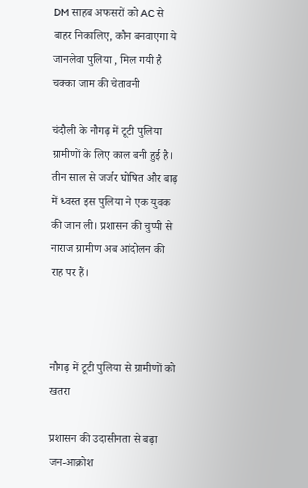DM साहब अफसरों को AC से बाहर निकालिए, कौन बनवाएगा ये जानलेवा पुलिया , मिल गयी है चक्का जाम की चेतावनी

चंदौली के नौगढ़ में टूटी पुलिया ग्रामीणों के लिए काल बनी हुई है। तीन साल से जर्जर घोषित और बाढ़ में ध्वस्त इस पुलिया ने एक युवक की जान ली। प्रशासन की चुप्पी से नाराज ग्रामीण अब आंदोलन की राह पर हैं।



नौगढ़ में टूटी पुलिया से ग्रामीणों को खतरा

प्रशासन की उदासीनता से बढ़ा जन-आक्रोश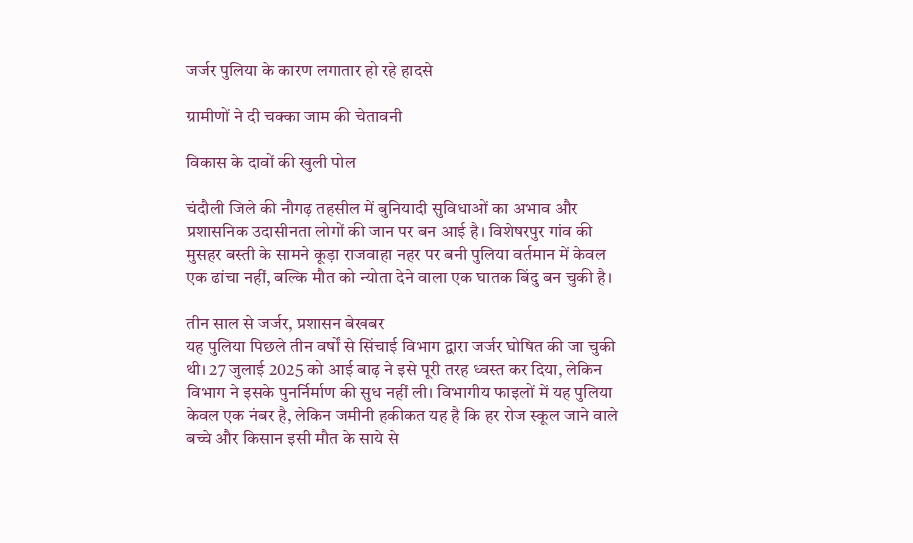जर्जर पुलिया के कारण लगातार हो रहे हादसे

ग्रामीणों ने दी चक्का जाम की चेतावनी

विकास के दावों की खुली पोल

चंदौली जिले की नौगढ़ तहसील में बुनियादी सुविधाओं का अभाव और प्रशासनिक उदासीनता लोगों की जान पर बन आई है। विशेषरपुर गांव की मुसहर बस्ती के सामने कूड़ा राजवाहा नहर पर बनी पुलिया वर्तमान में केवल एक ढांचा नहीं, बल्कि मौत को न्योता देने वाला एक घातक बिंदु बन चुकी है।

तीन साल से जर्जर, प्रशासन बेखबर
यह पुलिया पिछले तीन वर्षों से सिंचाई विभाग द्वारा जर्जर घोषित की जा चुकी थी। 27 जुलाई 2025 को आई बाढ़ ने इसे पूरी तरह ध्वस्त कर दिया, लेकिन विभाग ने इसके पुनर्निर्माण की सुध नहीं ली। विभागीय फाइलों में यह पुलिया केवल एक नंबर है, लेकिन जमीनी हकीकत यह है कि हर रोज स्कूल जाने वाले बच्चे और किसान इसी मौत के साये से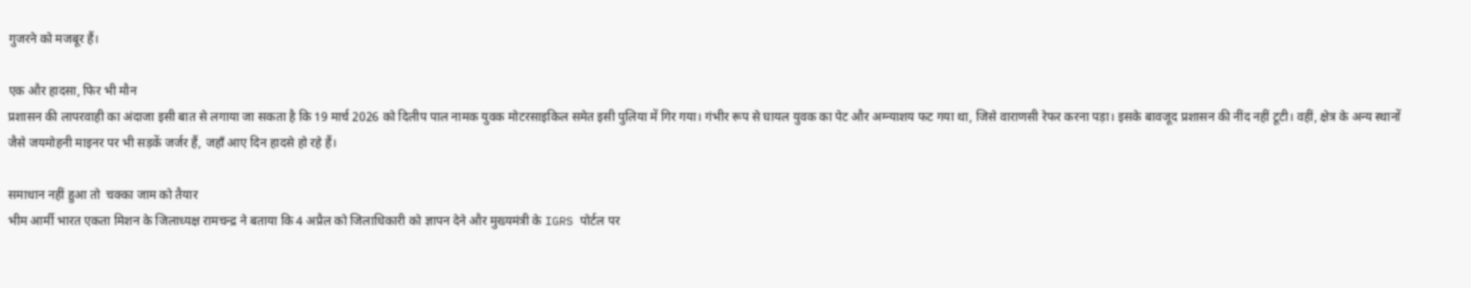गुजरने को मजबूर हैं।

एक और हादसा, फिर भी मौन
प्रशासन की लापरवाही का अंदाजा इसी बात से लगाया जा सकता है कि 19 मार्च 2026 को दिलीप पाल नामक युवक मोटरसाइकिल समेत इसी पुलिया में गिर गया। गंभीर रूप से घायल युवक का पेट और अग्न्याशय फट गया था, जिसे वाराणसी रेफर करना पड़ा। इसके बावजूद प्रशासन की नींद नहीं टूटी। वहीं, क्षेत्र के अन्य स्थानों जैसे जयमोहनी माइनर पर भी सड़कें जर्जर हैं, जहाँ आए दिन हादसे हो रहे हैं।

समाधान नहीं हुआ तो  चक्का जाम को तैयार
भीम आर्मी भारत एकता मिशन के जिलाध्यक्ष रामचन्द्र ने बताया कि 4 अप्रैल को जिलाधिकारी को ज्ञापन देने और मुख्यमंत्री के IGRS पोर्टल पर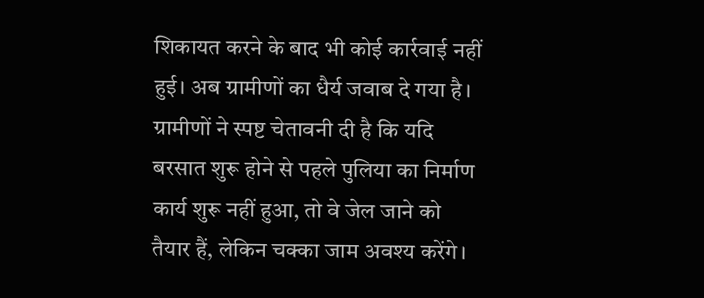शिकायत करने के बाद भी कोई कार्रवाई नहीं हुई। अब ग्रामीणों का धैर्य जवाब दे गया है। ग्रामीणों ने स्पष्ट चेतावनी दी है कि यदि बरसात शुरू होने से पहले पुलिया का निर्माण कार्य शुरू नहीं हुआ, तो वे जेल जाने को तैयार हैं, लेकिन चक्का जाम अवश्य करेंगे।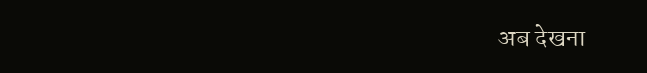अब देखना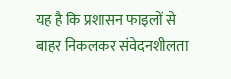यह है कि प्रशासन फाइलों से बाहर निकलकर संवेदनशीलता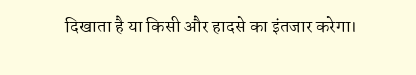दिखाता है या किसी और हादसे का इंतजार करेगा।